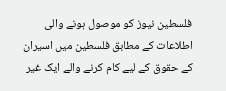فلسطین نیوز کو موصول ہونے والی اطلاعات کے مطابق فلسطین میں اسیران کے حقوق کے لیے کام کرنے والے ایک غیر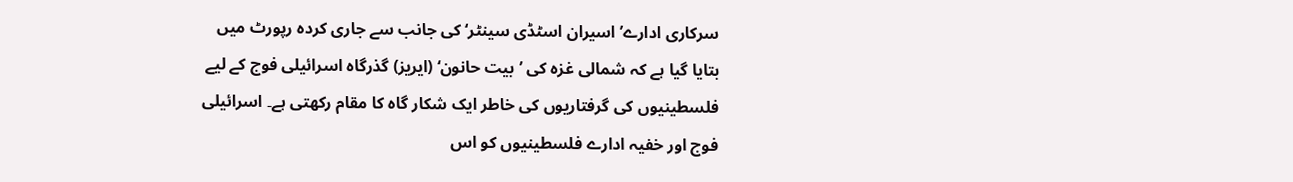سرکاری ادارے’اسیران اسٹڈی سینٹر‘ کی جانب سے جاری کردہ رپورٹ میں بتایا گیا ہے کہ شمالی غزہ کی ’بیت حانون‘ (ایریز) گذرگاہ اسرائیلی فوج کے لیے فلسطینیوں کی گرفتاریوں کی خاطر ایک شکار گاہ کا مقام رکھتی ہے۔ اسرائیلی فوج اور خفیہ ادارے فلسطینیوں کو اس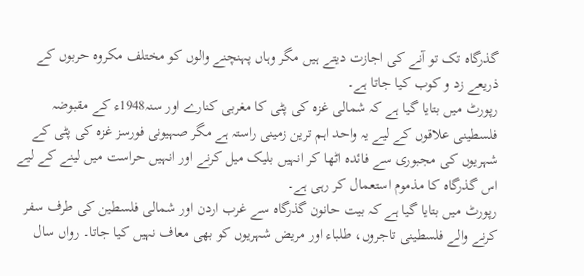گذرگاہ تک تو آنے کی اجازت دیتے ہیں مگر وہاں پہنچنے والوں کو مختلف مکروہ حربوں کے ذریعے زد و کوب کیا جاتا ہے۔
رپورٹ میں بتایا گیا ہے کہ شمالی غزہ کی پٹی کا مغربی کنارے اور سنہ1948ء کے مقبوضہ فلسطینی علاقوں کے لیے یہ واحد اہم ترین زمینی راستہ ہے مگر صہیونی فورسز غزہ کی پٹی کے شہریوں کی مجبوری سے فائدہ اٹھا کر انہیں بلیک میل کرنے اور انہیں حراست میں لینے کے لیے اس گذرگاہ کا مذموم استعمال کر رہی ہے۔
رپورٹ میں بتایا گیا ہے کہ بیت حانون گذرگاہ سے غرب اردن اور شمالی فلسطین کی طرف سفر کرنے والے فلسطینی تاجروں، طلباء اور مریض شہریوں کو بھی معاف نہیں کیا جاتا۔ رواں سال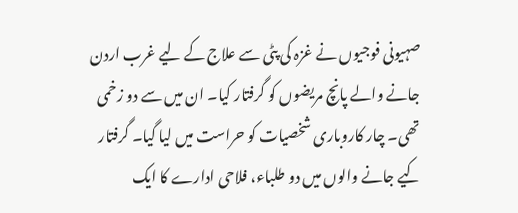صہیونی فوجیوں نے غزہ کی پٹی سے علاج کے لیے غرب اردن جانے والے پانچ مریضوں کو گرفتار کیا۔ ان میں سے دو زخمی تھی۔ چار کاروباری شخصیات کو حراست میں لیا گیا۔ گرفتار کیے جانے والوں میں دو طلباء، فلاحی ادارے کا ایک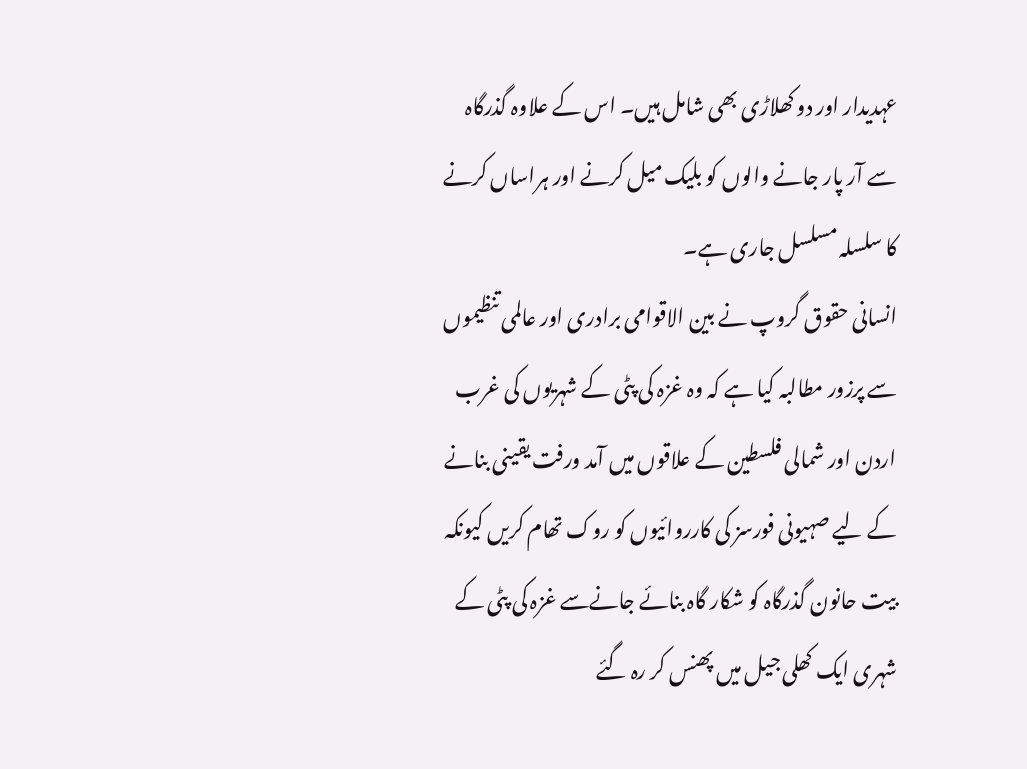عہدیدار اور دو کھلاڑی بھی شامل ہیں۔ اس کے علاوہ گذرگاہ سے آر پار جانے والوں کو بلیک میل کرنے اور ہراساں کرنے کا سلسلہ مسلسل جاری ہے۔
انسانی حقوق گروپ نے بین الاقوامی برادری اور عالمی تنظیموں سے پرزور مطالبہ کیا ہے کہ وہ غزہ کی پٹی کے شہریوں کی غرب اردن اور شمالی فلسطین کے علاقوں میں آمد ورفت یقینی بنانے کے لیے صہیونی فورسز کی کارروائیوں کو روک تھام کریں کیونکہ بیت حانون گذرگاہ کو شکار گاہ بنائے جانےسے غزہ کی پٹی کے شہری ایک کھلی جیل میں پھنس کر رہ گئے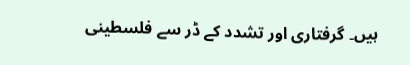ہیں۔ گرفتاری اور تشدد کے ڈر سے فلسطینی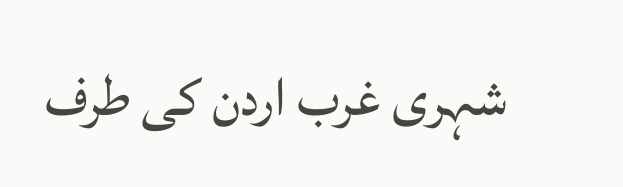شہری غرب اردن کی طرف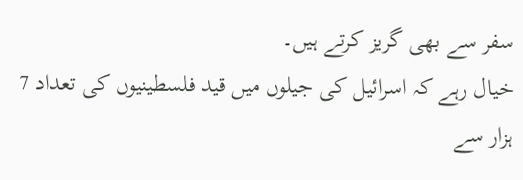سفر سے بھی گریز کرتے ہیں۔
خیال رہے کہ اسرائیل کی جیلوں میں قید فلسطینیوں کی تعداد 7 ہزار سے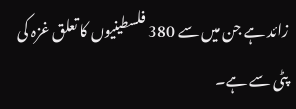زائد ہے جن میں سے 380 فلسطینیوں کا تعلق غزہ کی پٹی سے ہے۔